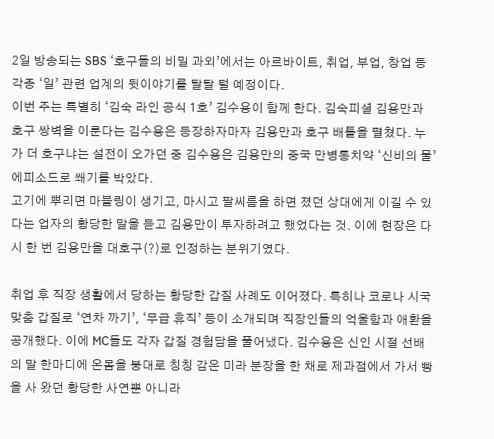2일 방송되는 SBS ‘호구들의 비밀 과외’에서는 아르바이트, 취업, 부업, 창업 등 각종 ‘일’ 관련 업계의 뒷이야기를 탈탈 털 예정이다.
이번 주는 특별히 ‘김숙 라인 공식 1호’ 김수용이 함께 한다. 김숙피셜 김용만과 호구 쌍벽을 이룬다는 김수용은 등장하자마자 김용만과 호구 배틀을 펼쳤다. 누가 더 호구냐는 설전이 오가던 중 김수용은 김용만의 중국 만병통치약 ‘신비의 물’ 에피소드로 쐐기를 박았다.
고기에 뿌리면 마블링이 생기고, 마시고 팔씨름을 하면 졌던 상대에게 이길 수 있다는 업자의 황당한 말을 듣고 김용만이 투자하려고 했었다는 것. 이에 현장은 다시 한 번 김용만을 대호구(?)로 인정하는 분위기였다.

취업 후 직장 생활에서 당하는 황당한 갑질 사례도 이어졌다. 특히나 코로나 시국 맞춤 갑질로 ‘연차 까기’, ‘무급 휴직’ 등이 소개되며 직장인들의 억울함과 애환을 공개했다. 이에 MC들도 각자 갑질 경험담을 풀어냈다. 김수용은 신인 시절 선배의 말 한마디에 온몸을 붕대로 칭칭 감은 미라 분장을 한 채로 제과점에서 가서 빵을 사 왔던 황당한 사연뿐 아니라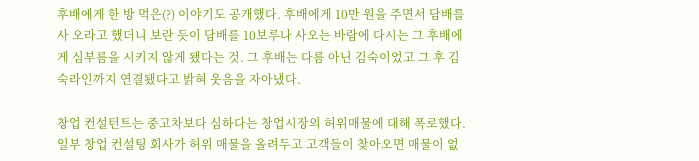후배에게 한 방 먹은(?) 이야기도 공개했다. 후배에게 10만 원을 주면서 담배를 사 오라고 했더니 보란 듯이 담배를 10보루나 사오는 바람에 다시는 그 후배에게 심부름을 시키지 않게 됐다는 것. 그 후배는 다름 아닌 김숙이었고 그 후 김숙라인까지 연결됐다고 밝혀 웃음을 자아냈다.

창업 컨설턴트는 중고차보다 심하다는 창업시장의 허위매물에 대해 폭로했다. 일부 창업 컨설팅 회사가 허위 매물을 올려두고 고객들이 찾아오면 매물이 없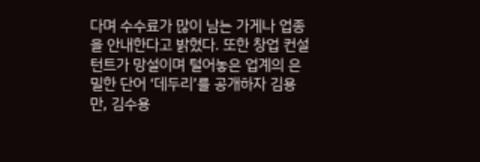다며 수수료가 많이 남는 가게나 업종을 안내한다고 밝혔다. 또한 창업 컨설턴트가 망설이며 털어놓은 업계의 은밀한 단어 ‘데두리’를 공개하자 김용만, 김수용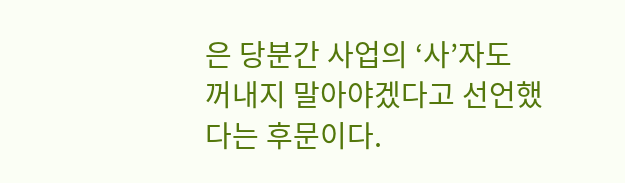은 당분간 사업의 ‘사’자도 꺼내지 말아야겠다고 선언했다는 후문이다.